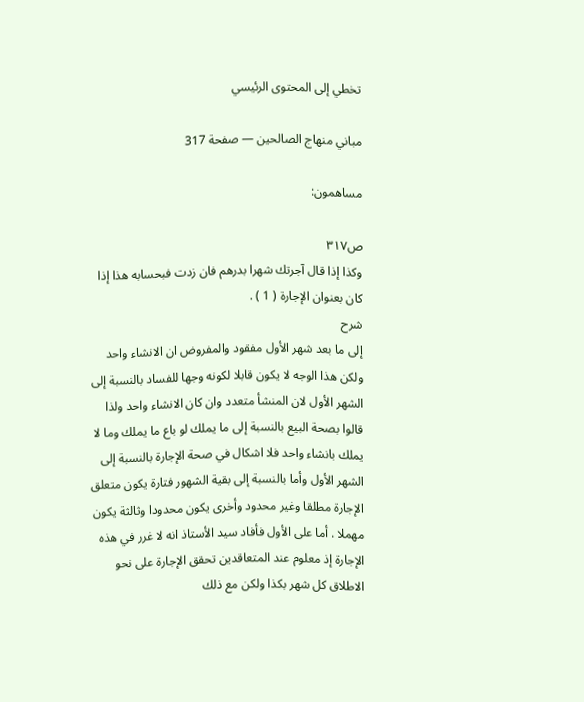تخطي إلى المحتوى الرئيسي

مباني منهاج الصالحين — صفحة 317

مساهمون:

ص٣١٧
وكذا إذا قال آجرتك شهرا بدرهم فان زدت فبحسابه هذا إذا كان بعنوان الإجارة ( 1 ) .
شرح
إلى ما بعد شهر الأول مفقود والمفروض ان الانشاء واحد ولكن هذا الوجه لا يكون قابلا لكونه وجها للفساد بالنسبة إلى الشهر الأول لان المنشأ متعدد وان كان الانشاء واحد ولذا قالوا بصحة البيع بالنسبة إلى ما يملك لو باع ما يملك وما لا يملك بانشاء واحد فلا اشكال في صحة الإجارة بالنسبة إلى الشهر الأول وأما بالنسبة إلى بقية الشهور فتارة يكون متعلق الإجارة مطلقا وغير محدود وأخرى يكون محدودا وثالثة يكون مهملا . أما على الأول فأفاد سيد الأستاذ انه لا غرر في هذه الإجارة إذ معلوم عند المتعاقدين تحقق الإجارة على نحو الاطلاق كل شهر بكذا ولكن مع ذلك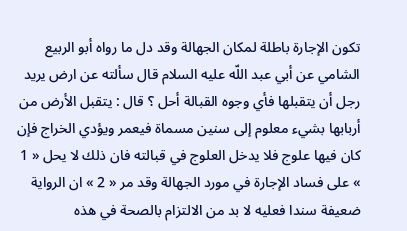تكون الإجارة باطلة لمكان الجهالة وقد دل ما رواه أبو الربيع الشامي عن أبي عبد اللّه عليه السلام قال سألته عن ارض يريد رجل أن يتقبلها فأي وجوه القبالة أحل ؟ قال : يتقبل الأرض من أربابها بشيء معلوم إلى سنين مسماة فيعمر ويؤدي الخراج فإن كان فيها علوج فلا يدخل العلوج في قبالته فان ذلك لا يحل « 1 » على فساد الإجارة في مورد الجهالة وقد مر « 2 » ان الرواية ضعيفة سندا فعليه لا بد من الالتزام بالصحة في هذه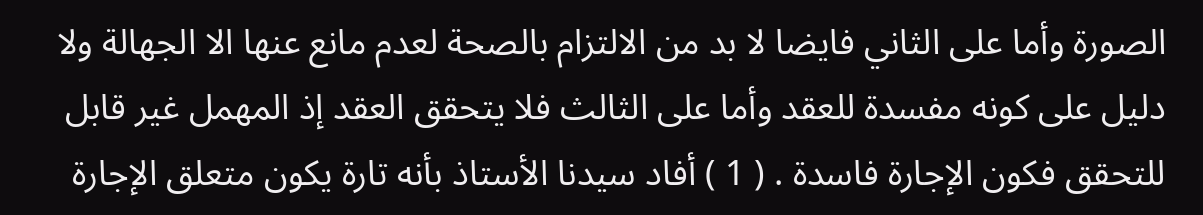الصورة وأما على الثاني فايضا لا بد من الالتزام بالصحة لعدم مانع عنها الا الجهالة ولا دليل على كونه مفسدة للعقد وأما على الثالث فلا يتحقق العقد إذ المهمل غير قابل للتحقق فكون الإجارة فاسدة . ( 1 ) أفاد سيدنا الأستاذ بأنه تارة يكون متعلق الإجارة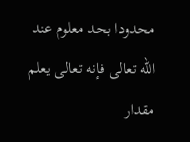محدودا بحد معلوم عند اللّه تعالى فإنه تعالى يعلم مقدار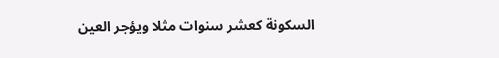السكونة كعشر سنوات مثلا ويؤجر العين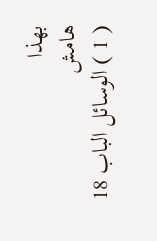بهذا
هامش
( 1 ) الوسائل الباب 18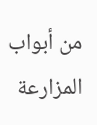من أبواب المزارعة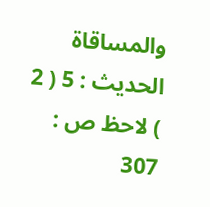والمساقاة الحديث : 5 ( 2 ) لاحظ ص : 307